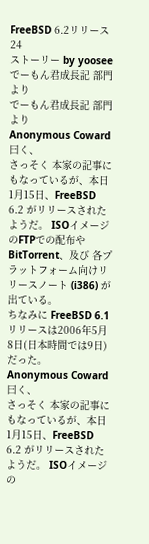FreeBSD 6.2リリース 24
ストーリー by yoosee
でーもん君成長記 部門より
でーもん君成長記 部門より
Anonymous Coward 曰く、
さっそく 本家の記事にもなっているが、本日 1月15日、FreeBSD 6.2 がリリースされたようだ。 ISOイメージのFTPでの配布や BitTorrent、及び 各プラットフォーム向けリリースノート (i386) が出ている。
ちなみに FreeBSD 6.1リリースは2006年5月8日(日本時間では9日)だった。
Anonymous Coward 曰く、
さっそく 本家の記事にもなっているが、本日 1月15日、FreeBSD 6.2 がリリースされたようだ。 ISOイメージの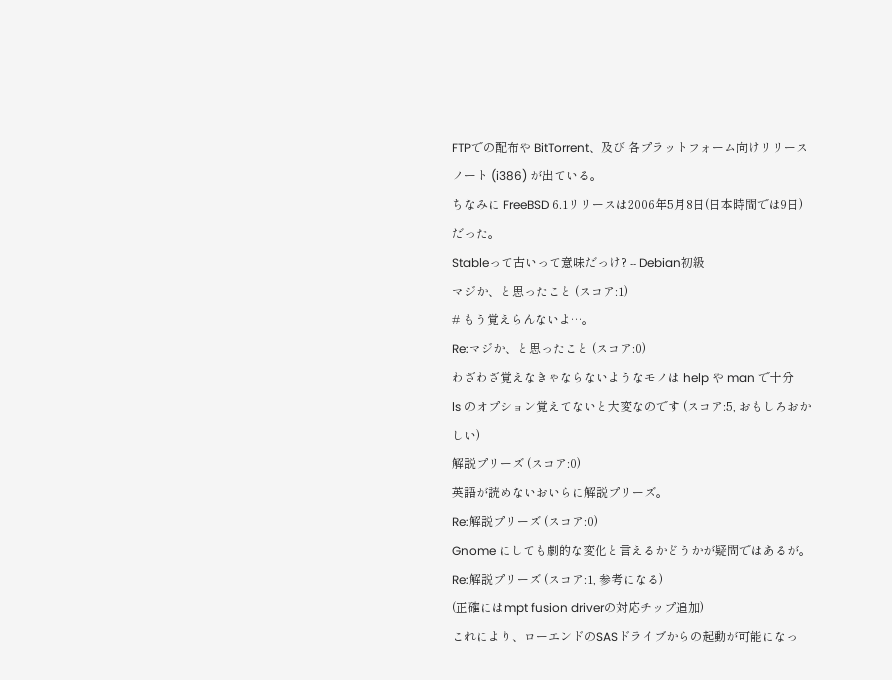FTPでの配布や BitTorrent、及び 各プラットフォーム向けリリースノート (i386) が出ている。
ちなみに FreeBSD 6.1リリースは2006年5月8日(日本時間では9日)だった。
Stableって古いって意味だっけ? -- Debian初級
マジか、と思ったこと (スコア:1)
# もう覚えらんないよ…。
Re:マジか、と思ったこと (スコア:0)
わざわざ覚えなきゃならないようなモノは help や man で十分
ls のオプション覚えてないと大変なのです (スコア:5, おもしろおかしい)
解説プリーズ (スコア:0)
英語が読めないおいらに解説プリーズ。
Re:解説プリーズ (スコア:0)
Gnome にしても劇的な変化と言えるかどうかが疑問ではあるが。
Re:解説プリーズ (スコア:1, 参考になる)
(正確にはmpt fusion driverの対応チップ追加)
これにより、ローエンドのSASドライブからの起動が可能になっ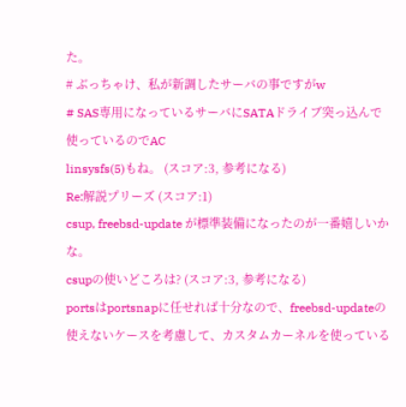た。
# ぶっちゃけ、私が新調したサーバの事ですがw
# SAS専用になっているサーバにSATAドライブ突っ込んで使っているのでAC
linsysfs(5)もね。 (スコア:3, 参考になる)
Re:解説プリーズ (スコア:1)
csup, freebsd-update が標準装備になったのが一番嬉しいかな。
csupの使いどころは? (スコア:3, 参考になる)
portsはportsnapに任せれば十分なので、freebsd-updateの使えないケースを考慮して、カスタムカーネルを使っている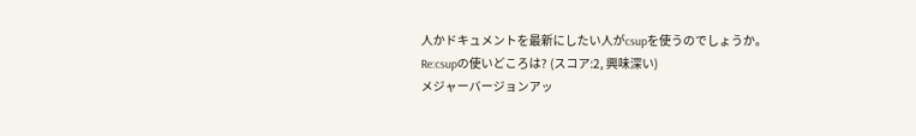人かドキュメントを最新にしたい人がcsupを使うのでしょうか。
Re:csupの使いどころは? (スコア:2, 興味深い)
メジャーバージョンアッ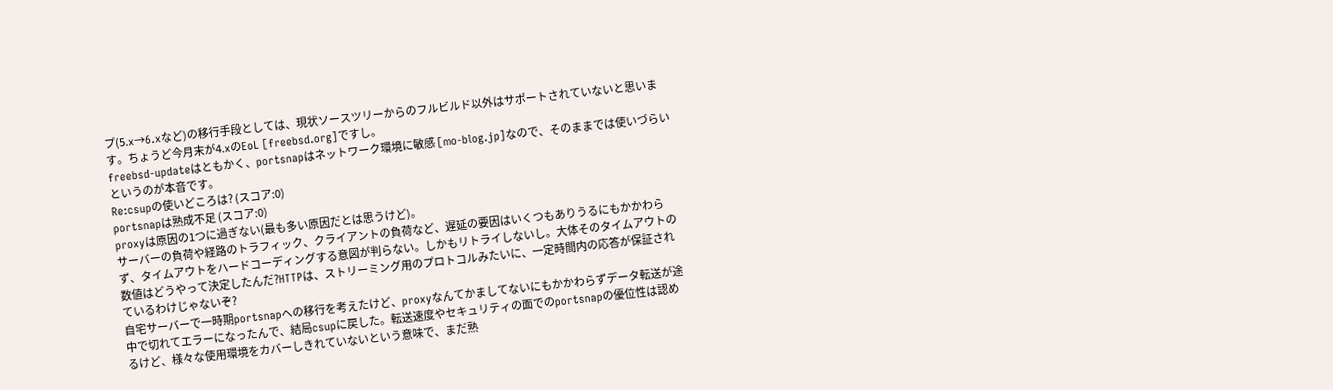プ(5.x→6.xなど)の移行手段としては、現状ソースツリーからのフルビルド以外はサポートされていないと思います。ちょうど今月末が4.xのEoL [freebsd.org]ですし。
freebsd-updateはともかく、portsnapはネットワーク環境に敏感 [mo-blog.jp]なので、そのままでは使いづらいというのが本音です。
Re:csupの使いどころは? (スコア:0)
portsnapは熟成不足 (スコア:0)
proxyは原因の1つに過ぎない(最も多い原因だとは思うけど)。
サーバーの負荷や経路のトラフィック、クライアントの負荷など、遅延の要因はいくつもありうるにもかかわらず、タイムアウトをハードコーディングする意図が判らない。しかもリトライしないし。大体そのタイムアウトの数値はどうやって決定したんだ?HTTPは、ストリーミング用のプロトコルみたいに、一定時間内の応答が保証されているわけじゃないぞ?
自宅サーバーで一時期portsnapへの移行を考えたけど、proxyなんてかましてないにもかかわらずデータ転送が途中で切れてエラーになったんで、結局csupに戻した。転送速度やセキュリティの面でのportsnapの優位性は認めるけど、様々な使用環境をカバーしきれていないという意味で、まだ熟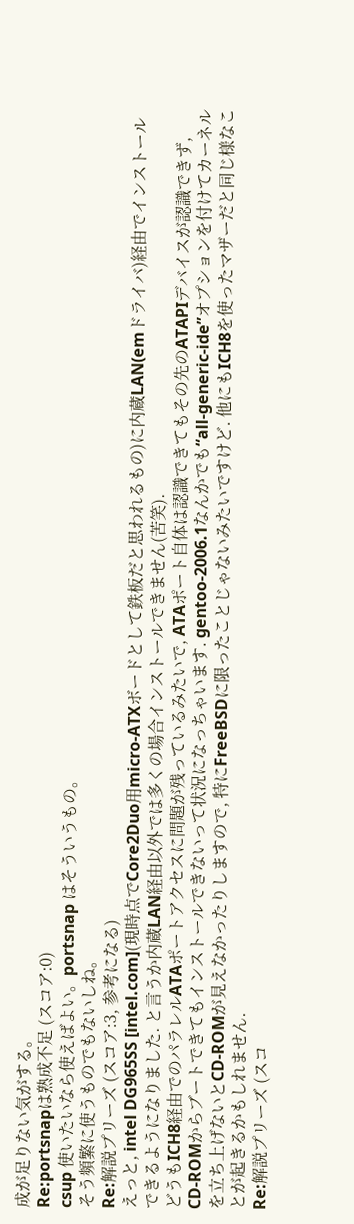成が足りない気がする。
Re:portsnapは熟成不足 (スコア:0)
csup 使いたいなら使えばよい。portsnap はそういうもの。
そう頻繁に使うものでもないしね。
Re:解説プリーズ (スコア:3, 参考になる)
えっと, intel DG965SS [intel.com](現時点でCore2Duo用micro-ATXボードとして鉄板だと思われるもの)に内蔵LAN(emドライバ)経由でインストールできるようになりました. と言うか内蔵LAN経由以外では多くの場合インストールできません(苦笑).
どうもICH8経由でのパラレルATAポートアクセスに問題が残っているみたいで, ATAポート自体は認識できてもその先のATAPIデバイスが認識できず, CD-ROMからブートできてもインストールできないって状況になっちゃいます. gentoo-2006.1なんかでも“all-generic-ide”オプションを付けてカーネルを立ち上げないとCD-ROMが見えなかったりしますので, 特にFreeBSDに限ったことじゃないみたいですけど. 他にもICH8を使ったマザーだと同じ様なことが起きるかもしれません.
Re:解説プリーズ (スコ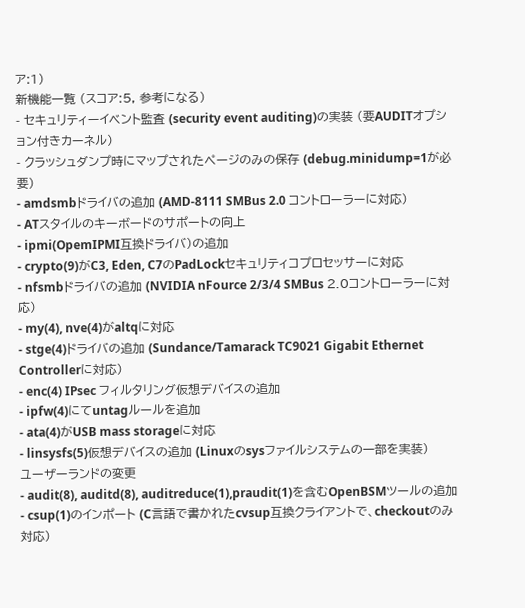ア:1)
新機能一覧 (スコア:5, 参考になる)
- セキュリティーイベント監査 (security event auditing)の実装 (要AUDITオプション付きカーネル)
- クラッシュダンプ時にマップされたページのみの保存 (debug.minidump=1が必要)
- amdsmbドライバの追加 (AMD-8111 SMBus 2.0 コントローラーに対応)
- ATスタイルのキーボードのサポートの向上
- ipmi(OpemIPMI互換ドライバ)の追加
- crypto(9)がC3, Eden, C7のPadLockセキュリティコプロセッサーに対応
- nfsmbドライバの追加 (NVIDIA nFource 2/3/4 SMBus 2.0コントローラーに対応)
- my(4), nve(4)がaltqに対応
- stge(4)ドライバの追加 (Sundance/Tamarack TC9021 Gigabit Ethernet Controllerに対応)
- enc(4) IPsec フィルタリング仮想デバイスの追加
- ipfw(4)にてuntagルールを追加
- ata(4)がUSB mass storageに対応
- linsysfs(5)仮想デバイスの追加 (Linuxのsysファイルシステムの一部を実装)
ユーザーランドの変更
- audit(8), auditd(8), auditreduce(1),praudit(1)を含むOpenBSMツールの追加
- csup(1)のインポート (C言語で書かれたcvsup互換クライアントで、checkoutのみ対応)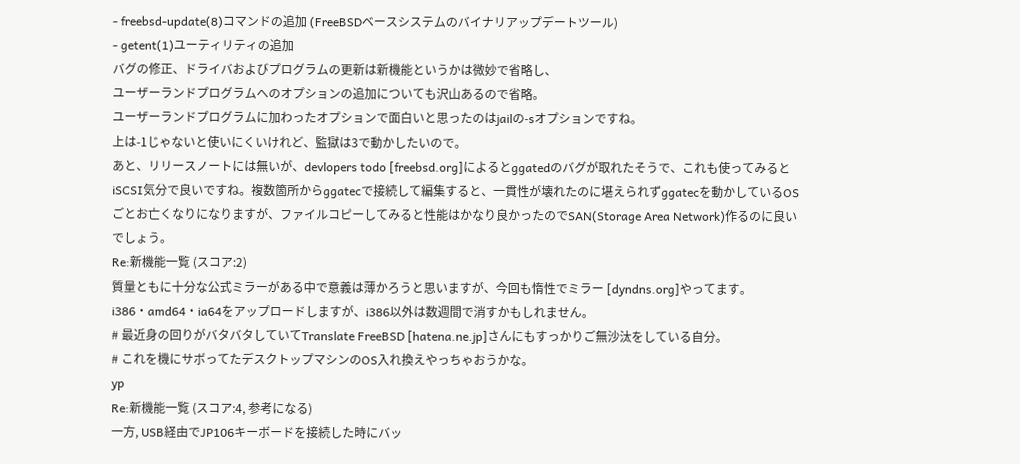- freebsd-update(8)コマンドの追加 (FreeBSDベースシステムのバイナリアップデートツール)
- getent(1)ユーティリティの追加
バグの修正、ドライバおよびプログラムの更新は新機能というかは微妙で省略し、
ユーザーランドプログラムへのオプションの追加についても沢山あるので省略。
ユーザーランドプログラムに加わったオプションで面白いと思ったのはjailの-sオプションですね。
上は-1じゃないと使いにくいけれど、監獄は3で動かしたいので。
あと、リリースノートには無いが、devlopers todo [freebsd.org]によるとggatedのバグが取れたそうで、これも使ってみるとiSCSI気分で良いですね。複数箇所からggatecで接続して編集すると、一貫性が壊れたのに堪えられずggatecを動かしているOSごとお亡くなりになりますが、ファイルコピーしてみると性能はかなり良かったのでSAN(Storage Area Network)作るのに良いでしょう。
Re:新機能一覧 (スコア:2)
質量ともに十分な公式ミラーがある中で意義は薄かろうと思いますが、今回も惰性でミラー [dyndns.org]やってます。i386・amd64・ia64をアップロードしますが、i386以外は数週間で消すかもしれません。
# 最近身の回りがバタバタしていてTranslate FreeBSD [hatena.ne.jp]さんにもすっかりご無沙汰をしている自分。
# これを機にサボってたデスクトップマシンのOS入れ換えやっちゃおうかな。
yp
Re:新機能一覧 (スコア:4, 参考になる)
一方, USB経由でJP106キーボードを接続した時にバッ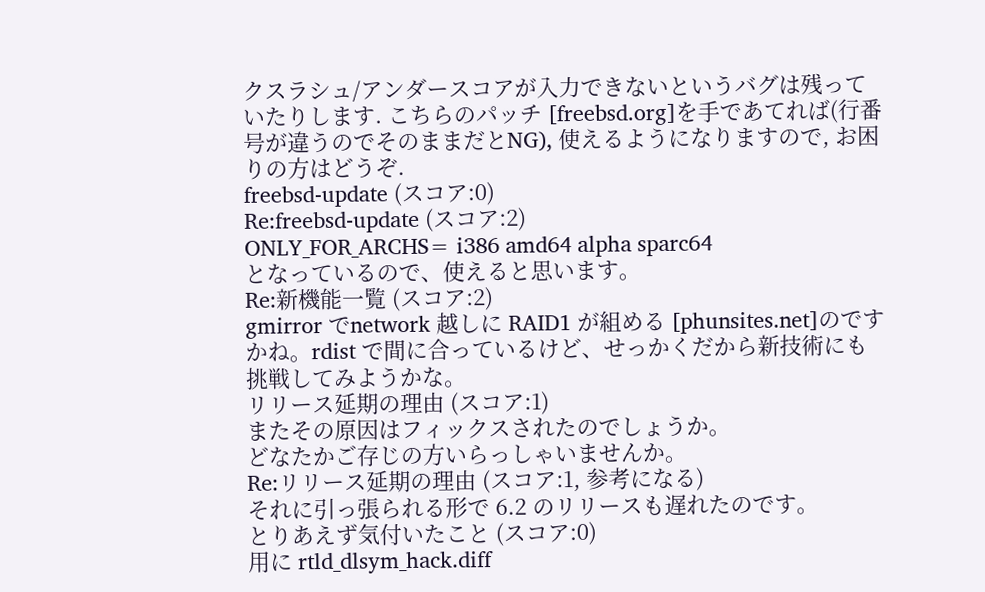クスラシュ/アンダースコアが入力できないというバグは残っていたりします. こちらのパッチ [freebsd.org]を手であてれば(行番号が違うのでそのままだとNG), 使えるようになりますので, お困りの方はどうぞ.
freebsd-update (スコア:0)
Re:freebsd-update (スコア:2)
ONLY_FOR_ARCHS= i386 amd64 alpha sparc64
となっているので、使えると思います。
Re:新機能一覧 (スコア:2)
gmirror でnetwork 越しに RAID1 が組める [phunsites.net]のですかね。rdist で間に合っているけど、せっかくだから新技術にも挑戦してみようかな。
リリース延期の理由 (スコア:1)
またその原因はフィックスされたのでしょうか。
どなたかご存じの方いらっしゃいませんか。
Re:リリース延期の理由 (スコア:1, 参考になる)
それに引っ張られる形で 6.2 のリリースも遅れたのです。
とりあえず気付いたこと (スコア:0)
用に rtld_dlsym_hack.diff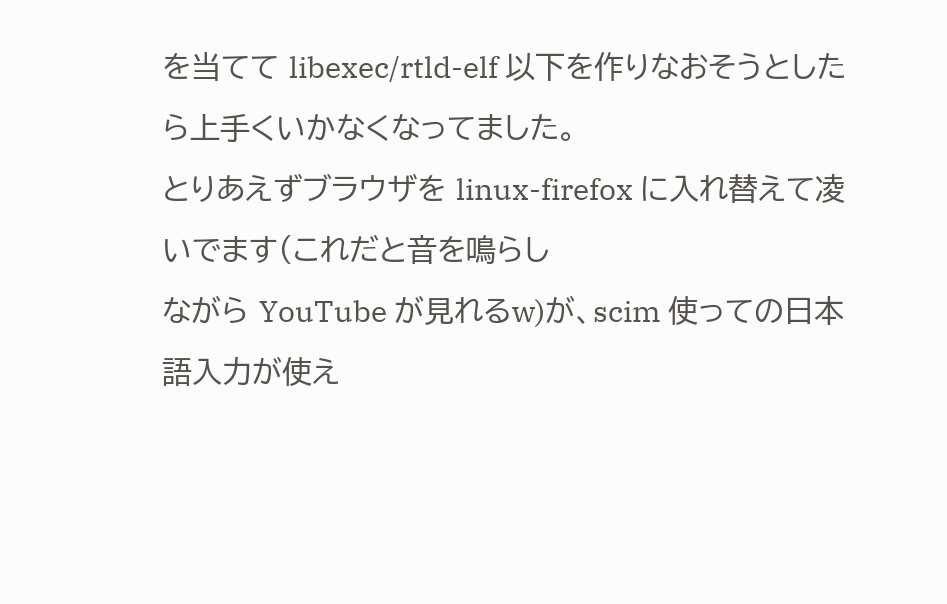を当てて libexec/rtld-elf 以下を作りなおそうとした
ら上手くいかなくなってました。
とりあえずブラウザを linux-firefox に入れ替えて凌いでます(これだと音を鳴らし
ながら YouTube が見れるw)が、scim 使っての日本語入力が使え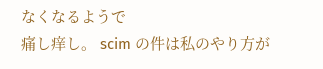なくなるようで
痛し痒し。 scim の件は私のやり方が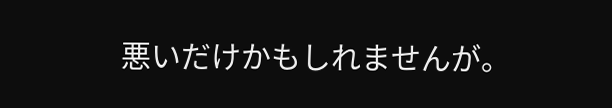悪いだけかもしれませんが。